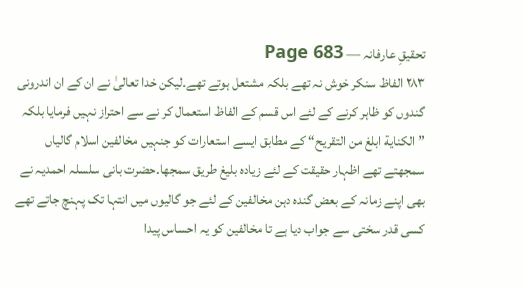تحقیقِ عارفانہ — Page 683
۲۸۳ الفاظ سنکر خوش نہ تھے بلکہ مشتعل ہوتے تھے۔لیکن خدا تعالیٰ نے ان کے ان اندرونی گندوں کو ظاہر کرنے کے لئے اس قسم کے الفاظ استعمال کر نے سے احتراز نہیں فرمایا بلکہ ”الكناية ابلغ من التقريح“ کے مطابق ایسے استعارات کو جنہیں مخالفین اسلام گالیاں سمجھتے تھے اظہار حقیقت کے لئے زیادہ بلیغ طریق سمجھا۔حضرت بانی سلسلہ احمدیہ نے بھی اپنے زمانہ کے بعض گندہ دہن مخالفین کے لئے جو گالیوں میں انتہا تک پہنچ جاتے تھے کسی قدر سختی سے جواب دیا ہے تا مخالفین کو یہ احساس پیدا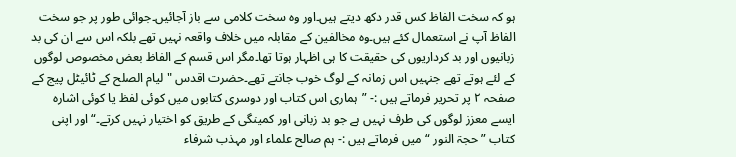ہو کہ سخت الفاظ کس قدر دکھ دیتے ہیں۔اور وہ سخت کلامی سے باز آجائیں۔جوائی طور پر جو سخت الفاظ آپ نے استعمال کئے ہیں۔وہ مخالفین کے مقابلہ میں خلاف واقعہ نہیں تھے بلکہ اس سے ان کی بد زبانیوں اور بد کرداریوں کی حقیقت کا ہی اظہار ہوتا تھا۔مگر اس قسم کے الفاظ بعض مخصوص لوگوں کے لئے ہوتے تھے جنہیں اس زمانہ کے لوگ خوب جانتے تھے۔حضرت اقدس " لیام الصلح کے ٹائیٹل پیج کے صفحہ ۲ پر تحریر فرماتے ہیں :- ”ہماری اس کتاب اور دوسری کتابوں میں کوئی لفظ یا کوئی اشارہ ایسے معزز لوگوں کی طرف نہیں ہے جو بد زبانی اور کمینگی کے طریق کو اختیار نہیں کرتے۔“ اور اپنی کتاب ”حجۃ النور “ میں فرماتے ہیں :- ہم صالح علماء اور مہذب شرفاء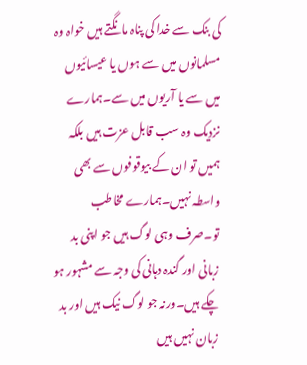کی بنک سے خدا کی پناہ مانگتے ہیں خواہ وہ مسلمانوں میں سے ہوں یا عیسائیوں میں سے یا آریوں میں سے۔ہمارے نزدیک وہ سب قابل عزت ہیں بلکہ ہمیں تو ان کے بیوقوفوں سے بھی واسطہ نہیں۔ہمارے مخاطب تو۔صرف وہی لوگ ہیں جو اپنی بد زبانی اور گندہ دہانی کی وجہ سے مشہور ہو چکے ہیں۔ورنہ جو لوگ نیک ہیں اور بد زبان نہیں ہیں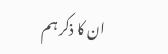ان کا ذکر ہم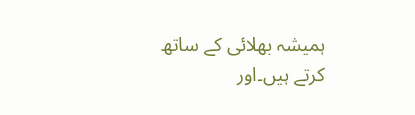ہمیشہ بھلائی کے ساتھ کرتے ہیں۔اور